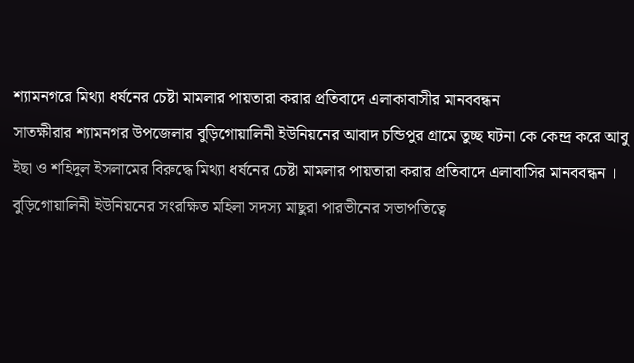শ্যামনগরে মিথ্যা ধর্ষনের চেষ্টা মামলার পায়তারা করার প্রতিবাদে এলাকাবাসীর মানববন্ধন
সাতক্ষীরার শ্যামনগর উপজেলার বুড়িগোয়ালিনী ইউনিয়নের আবাদ চন্ডিপুর গ্রামে তুচ্ছ ঘটনা কে কেন্দ্র করে আবু ইছা ও শহিদুল ইসলামের বিরুদ্ধে মিথ্যা ধর্ষনের চেষ্টা মামলার পায়তারা করার প্রতিবাদে এলাবাসির মানববন্ধন ।
বুড়িগোয়ালিনী ইউনিয়নের সংরক্ষিত মহিলা সদস্য মাছুরা পারভীনের সভাপতিত্বে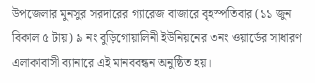উপজেলার মুনসুর সরদারের গ্যারেজ বাজারে বৃহস্পতিবার (১১ জুন বিকাল ৫ টায়) ৯ নং বুড়িগোয়ালিনী ইউনিয়নের ৩নং ওয়ার্ডের সাধারণ এলাকাবাসী ব্যানারে এই মানববন্ধন অনুষ্ঠিত হয়।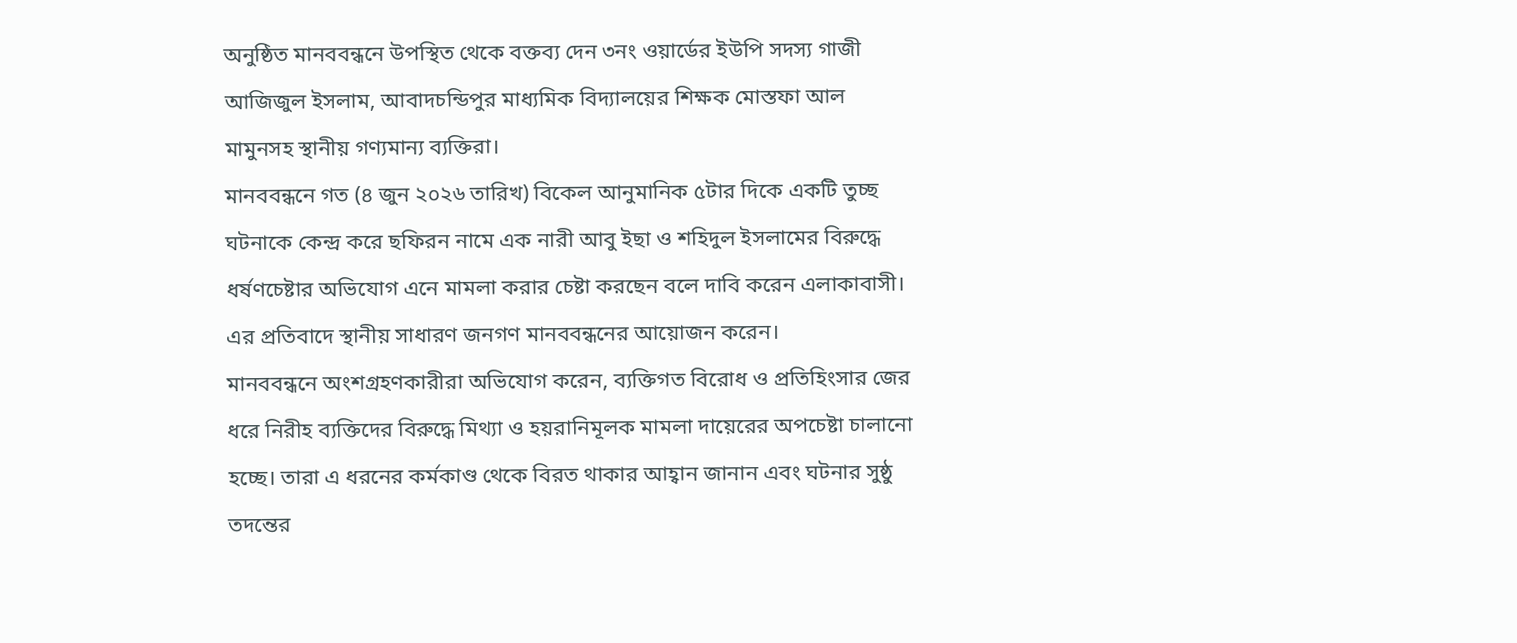অনুষ্ঠিত মানববন্ধনে উপস্থিত থেকে বক্তব্য দেন ৩নং ওয়ার্ডের ইউপি সদস্য গাজী আজিজুল ইসলাম, আবাদচন্ডিপুর মাধ্যমিক বিদ্যালয়ের শিক্ষক মোস্তফা আল মামুনসহ স্থানীয় গণ্যমান্য ব্যক্তিরা।
মানববন্ধনে গত (৪ জুন ২০২৬ তারিখ) বিকেল আনুমানিক ৫টার দিকে একটি তুচ্ছ ঘটনাকে কেন্দ্র করে ছফিরন নামে এক নারী আবু ইছা ও শহিদুল ইসলামের বিরুদ্ধে ধর্ষণচেষ্টার অভিযোগ এনে মামলা করার চেষ্টা করছেন বলে দাবি করেন এলাকাবাসী। এর প্রতিবাদে স্থানীয় সাধারণ জনগণ মানববন্ধনের আয়োজন করেন।
মানববন্ধনে অংশগ্রহণকারীরা অভিযোগ করেন, ব্যক্তিগত বিরোধ ও প্রতিহিংসার জের ধরে নিরীহ ব্যক্তিদের বিরুদ্ধে মিথ্যা ও হয়রানিমূলক মামলা দায়েরের অপচেষ্টা চালানো হচ্ছে। তারা এ ধরনের কর্মকাণ্ড থেকে বিরত থাকার আহ্বান জানান এবং ঘটনার সুষ্ঠু তদন্তের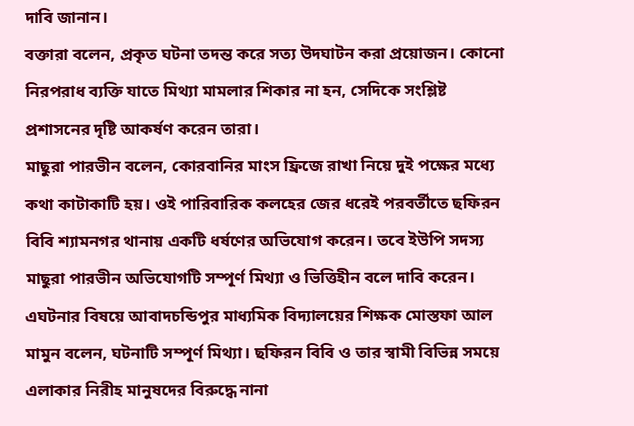দাবি জানান।
বক্তারা বলেন, প্রকৃত ঘটনা তদন্ত করে সত্য উদঘাটন করা প্রয়োজন। কোনো নিরপরাধ ব্যক্তি যাতে মিথ্যা মামলার শিকার না হন, সেদিকে সংশ্লিষ্ট প্রশাসনের দৃষ্টি আকর্ষণ করেন তারা।
মাছুরা পারভীন বলেন, কোরবানির মাংস ফ্রিজে রাখা নিয়ে দুই পক্ষের মধ্যে কথা কাটাকাটি হয়। ওই পারিবারিক কলহের জের ধরেই পরবর্তীতে ছফিরন বিবি শ্যামনগর থানায় একটি ধর্ষণের অভিযোগ করেন। তবে ইউপি সদস্য মাছুরা পারভীন অভিযোগটি সম্পূর্ণ মিথ্যা ও ভিত্তিহীন বলে দাবি করেন।
এঘটনার বিষয়ে আবাদচন্ডিপুর মাধ্যমিক বিদ্যালয়ের শিক্ষক মোস্তফা আল মামুন বলেন, ঘটনাটি সম্পূর্ণ মিথ্যা। ছফিরন বিবি ও তার স্বামী বিভিন্ন সময়ে এলাকার নিরীহ মানুষদের বিরুদ্ধে নানা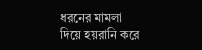ধরনের মামলা দিয়ে হয়রানি করে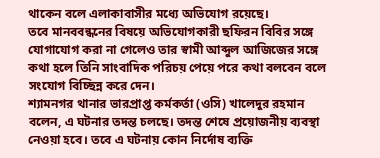থাকেন বলে এলাকাবাসীর মধ্যে অভিযোগ রয়েছে।
তবে মানববন্ধনের বিষয়ে অভিযোগকারী ছফিরন বিবির সঙ্গে যোগাযোগ করা না গেলেও তার স্বামী আব্দুল আজিজের সঙ্গে কথা হলে তিনি সাংবাদিক পরিচয় পেয়ে পরে কথা বলবেন বলে সংযোগ বিচ্ছিন্ন করে দেন।
শ্যামনগর থানার ভারপ্রাপ্ত কর্মকর্তা (ওসি) খালেদুর রহমান বলেন, এ ঘটনার তদন্ত চলছে। তদন্ত শেষে প্রয়োজনীয় ব্যবস্থা নেওয়া হবে। তবে এ ঘটনায় কোন নির্দোষ ব্যক্তি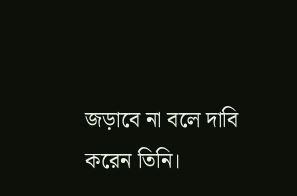জড়াবে না বলে দাবি করেন তিনি।